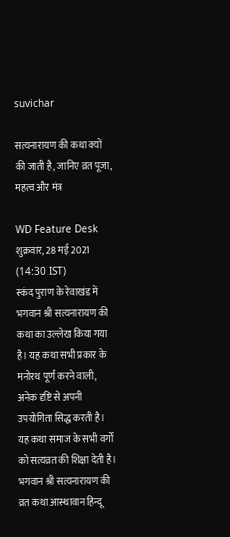suvichar

सत्यनारायण की कथा क्यों की जाती है, जानिए व्रत पूजा, महत्व और मंत्र

WD Feature Desk
शुक्रवार, 28 मई 2021 (14:30 IST)
स्कंद पुराण के रेवाखंड में भगवान श्री सत्यनारायण की कथा का उल्लेख किया गया है। यह कथा सभी प्रकार के मनोरथ पूर्ण करने वाली, अनेक दृष्टि से अपनी उपयोगिता सिद्ध करती है। यह कथा समाज के सभी वर्गों को सत्यव्रत की शिक्षा देती है। भगवान श्री सत्यनारायण की व्रत कथा आस्थावान हिन्दू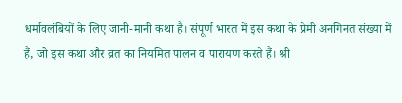धर्मावलंबियों के लिए जानी-मानी कथा है। संपूर्ण भारत में इस कथा के प्रेमी अनगिनत संख्या में हैं, जो इस कथा और व्रत का नियमित पालन व पारायण करते हैं। श्री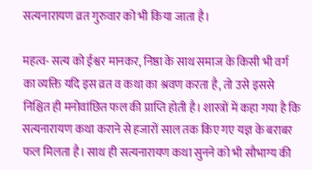सत्यनारायण व्रत गुरुवार को भी किया जाता है।

महत्व- सत्य को ईश्वर मानकर, निष्ठा के साथ समाज के किसी भी वर्ग का व्यक्ति यदि इस व्रत व कथा का श्रवण करता है, तो उसे इससे निश्चित ही मनोवांछित फल की प्राप्ति होती है। शास्त्रों में कहा गया है कि सत्यनारायण कथा कराने से हजारों साल तक किए गए यज्ञ के बराबर फल मिलता है। साथ ही सत्यनारायण कथा सुनने को भी सौभाग्य की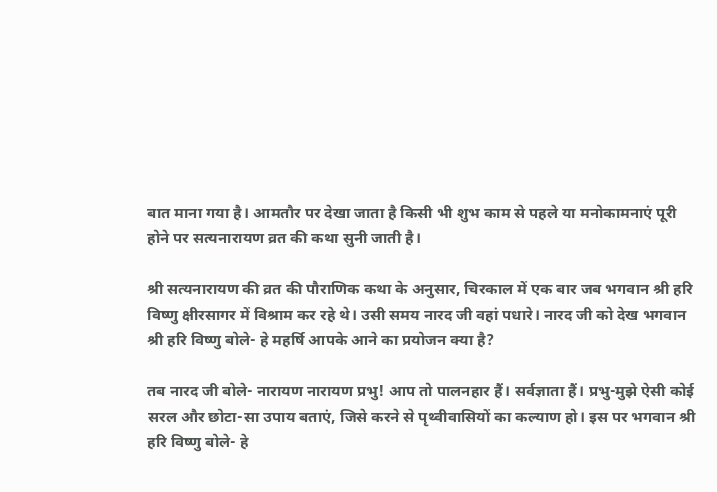बात माना गया है। आमतौर पर देखा जाता है किसी भी शुभ काम से पहले या मनोकामनाएं पूरी होने पर सत्यनारायण व्रत की कथा सुनी जाती है।

श्री सत्यनारायण की व्रत की पौराणिक कथा के अनुसार, चिरकाल में एक बार जब भगवान श्री हरि विष्णु क्षीरसागर में विश्राम कर रहे थे। उसी समय नारद जी वहां पधारे। नारद जी को देख भगवान श्री हरि विष्णु बोले- हे महर्षि आपके आने का प्रयोजन क्या है?

तब नारद जी बोले- नारायण नारायण प्रभु! आप तो पालनहार हैं। सर्वज्ञाता हैं। प्रभु-मुझे ऐसी कोई सरल और छोटा-सा उपाय बताएं, जिसे करने से पृथ्वीवासियों का कल्याण हो। इस पर भगवान श्री हरि विष्णु बोले- हे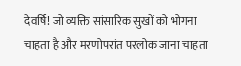देवर्षि! जो व्यक्ति सांसारिक सुखों को भोगना चाहता है और मरणोपरांत परलोक जाना चाहता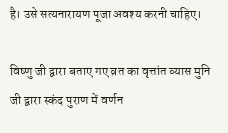है। उसे सत्यनारायण पूजा अवश्य करनी चाहिए।

विष्णु जी द्वारा बताए गए व्रत का वृत्तांत व्यास मुनि जी द्वारा स्कंद पुराण में वर्णन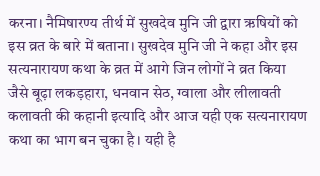करना। नैमिषारण्य तीर्थ में सुखदेव मुनि जी द्वारा ऋषियों को इस व्रत के बारे में बताना। सुखदेव मुनि जी ने कहा और इस सत्यनारायण कथा के व्रत में आगे जिन लोगों ने व्रत किया जैसे बूढ़ा लकड़हारा, धनवान सेठ, ग्वाला और लीलावती कलावती की कहानी इत्यादि और आज यही एक सत्यनारायण कथा का भाग बन चुका है। यही है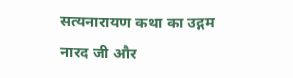सत्यनारायण कथा का उद्गम नारद जी और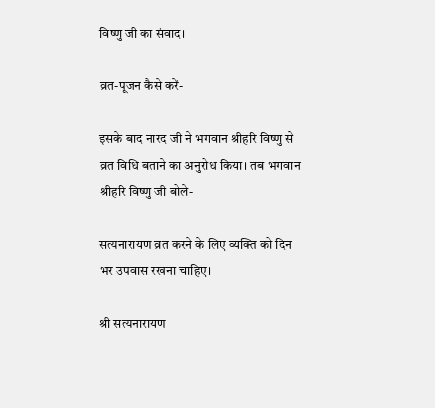विष्णु जी का संवाद।

व्रत-पूजन कैसे करें-

इसके बाद नारद जी ने भगवान श्रीहरि विष्णु से व्रत विधि बताने का अनुरोध किया। तब भगवान श्रीहरि विष्णु जी बोले-

सत्यनारायण व्रत करने के लिए व्यक्ति को दिन भर उपवास रखना चाहिए।

श्री सत्यनारायण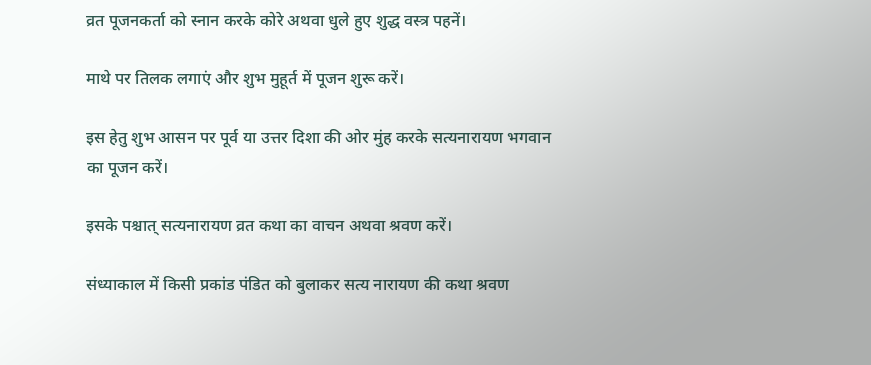व्रत पूजनकर्ता को स्नान करके कोरे अथवा धुले हुए शुद्ध वस्त्र पहनें।

माथे पर तिलक लगाएं और शुभ मुहूर्त में पूजन शुरू करें।

इस हेतु शुभ आसन पर पूर्व या उत्तर दिशा की ओर मुंह करके सत्यनारायण भगवान का पूजन करें।

इसके पश्चात्‌ सत्यनारायण व्रत कथा का वाचन अथवा श्रवण करें।

संध्याकाल में किसी प्रकांड पंडित को बुलाकर सत्य नारायण की कथा श्रवण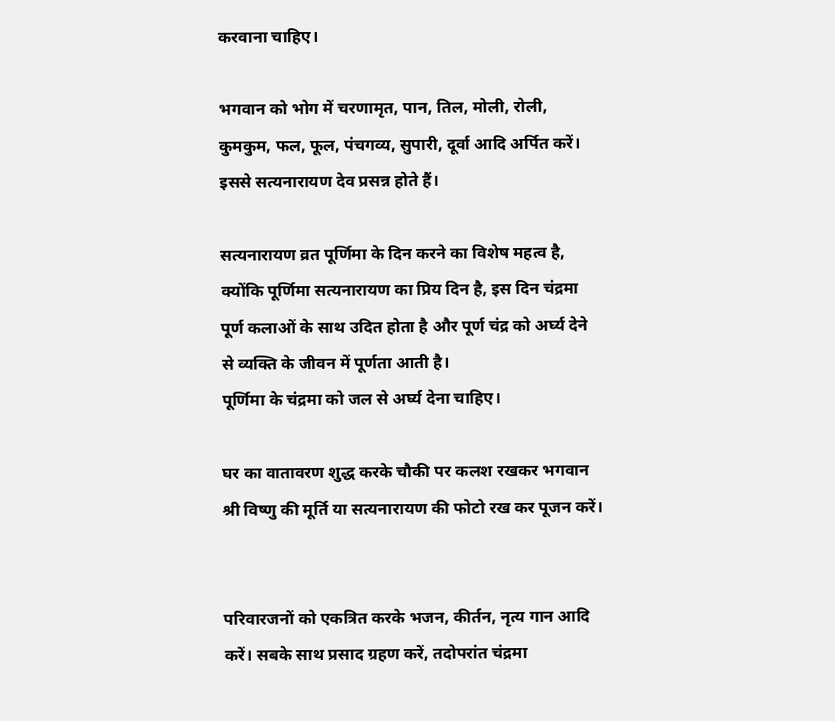करवाना चाहिए।

भगवान को भोग में चरणामृत, पान, तिल, मोली, रोली, कुमकुम, फल, फूल, पंचगव्य, सुपारी, दूर्वा आदि अर्पित करें। इससे सत्यनारायण देव प्रसन्न होते हैं।

सत्यनारायण व्रत पूर्णिमा के दिन करने का विशेष महत्व है, क्योंकि पूर्णिमा सत्यनारायण का प्रिय दिन है, इस दिन चंद्रमा पूर्ण कलाओं के साथ उदित होता है और पूर्ण चंद्र को अर्घ्य देने से व्यक्ति के जीवन में पूर्णता आती है।
पूर्णिमा के चंद्रमा को जल से अर्घ्य देना चाहिए।

घर का वातावरण शुद्ध करके चौकी पर कलश रखकर भगवान श्री विष्णु की मूर्ति या सत्यनारायण की फोटो रख कर पूजन करें।


परिवारजनों को एकत्रित करके भजन, कीर्तन, नृत्य गान आदि करें। सबके साथ प्रसाद ग्रहण करें, तदोपरांत चंद्रमा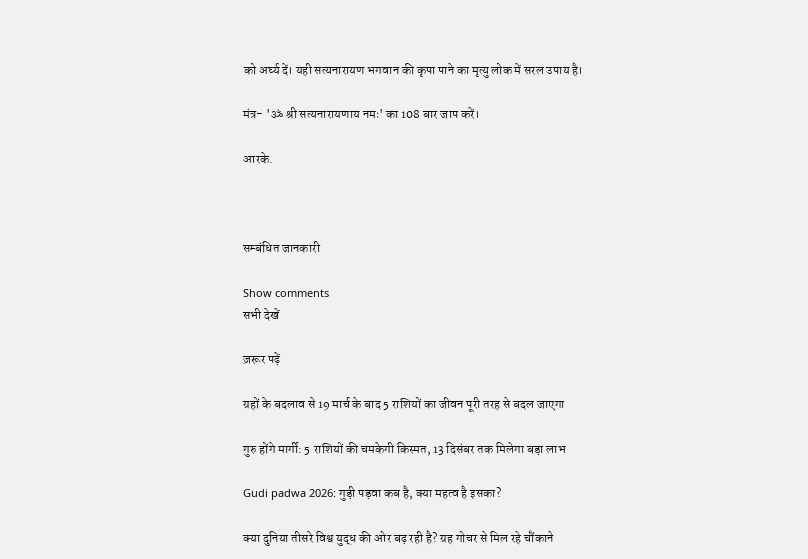को अर्घ्य दें। यही सत्यनारायण भगवान की कृपा पाने का मृत्यु लोक में सरल उपाय है।

मंत्र- 'ॐ श्री सत्यनारायणाय नमः' का 108 बार जाप करें।

आरके.



सम्बंधित जानकारी

Show comments
सभी देखें

ज़रूर पढ़ें

ग्रहों के बदलाव से 19 मार्च के बाद 5 राशियों का जीवन पूरी तरह से बदल जाएगा

गुरु होंगे मार्गी: 5 राशियों की चमकेगी किस्मत, 13 दिसंबर तक मिलेगा बड़ा लाभ

Gudi padwa 2026: गुड़ी पड़वा कब है, क्या महत्व है इसका?

क्या दुनिया तीसरे विश्व युद्ध की ओर बढ़ रही है? ग्रह गोचर से मिल रहे चौंकाने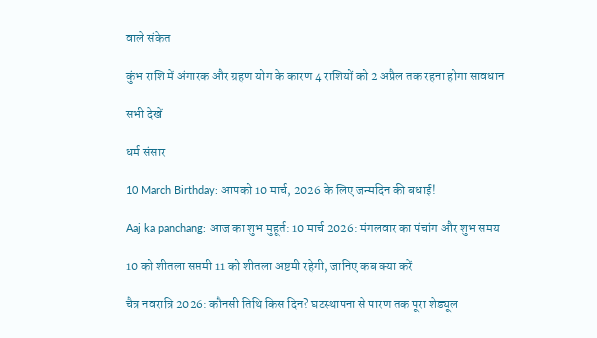वाले संकेत

कुंभ राशि में अंगारक और ग्रहण योग के कारण 4 राशियों को 2 अप्रैल तक रहना होगा सावधान

सभी देखें

धर्म संसार

10 March Birthday: आपको 10 मार्च, 2026 के लिए जन्मदिन की बधाई!

Aaj ka panchang: आज का शुभ मुहूर्त: 10 मार्च 2026: मंगलवार का पंचांग और शुभ समय

10 को शीतला सप्तमी 11 को शीतला अष्टमी रहेगी, जानिए कब क्या करें

चैत्र नवरात्रि 2026: कौनसी तिथि किस दिन? घटस्थापना से पारण तक पूरा शेड्यूल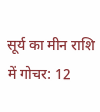सूर्य का मीन राशि में गोचर: 12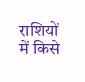राशियों में किसे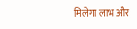मिलेगा लाभ और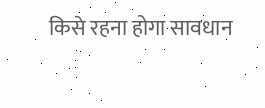किसे रहना होगा सावधान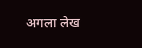अगला लेख